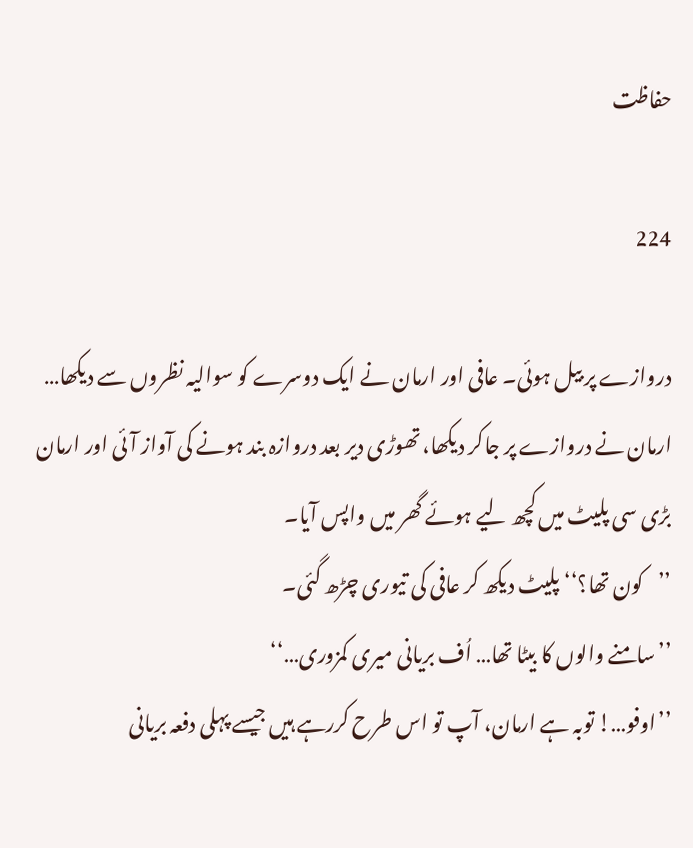حفاظت

224

دروازے پر بیل ہوئی۔ عافی اور ارمان نے ایک دوسرے کو سوالیہ نظروں سے دیکھا… ارمان نے دروازے پر جاکر دیکھا، تھوڑی دیر بعد دروازہ بند ہونے کی آواز آئی اور ارمان بڑی سی پلیٹ میں کچھ لیے ہوئے گھر میں واپس آیا۔
’’کون تھا؟‘‘ پلیٹ دیکھ کر عافی کی تیوری چڑھ گئی۔
’’سامنے والوں کا بیٹا تھا… اُف بریانی میری کمزوری…‘‘
’’اوفو…! توبہ ہے ارمان، آپ تو اس طرح کررہے ہیں جیسے پہلی دفعہ بریانی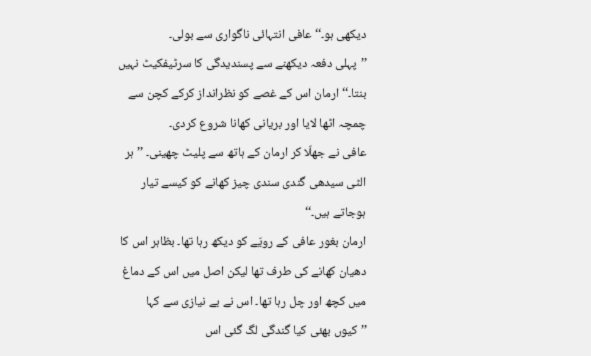دیکھی ہو۔‘‘ عافی انتہائی ناگواری سے بولی۔
’’پہلی دفعہ دیکھنے سے پسندیدگی کا سرٹیفکیٹ نہیں بنتا۔‘‘ ارمان اس کے غصے کو نظرانداز کرکے کچن سے چمچہ اٹھا لایا اور بریانی کھانا شروع کردی۔
عافی نے جھلّا کر ارمان کے ہاتھ سے پلیٹ چھینی۔ ’’ہر الٹی سیدھی گندی سندی چیز کھانے کو کیسے تیار ہوجاتے ہیں۔‘‘
ارمان بغور عافی کے رویّے کو دیکھ رہا تھا۔ بظاہر اس کا دھیان کھانے کی طرف تھا لیکن اصل میں اس کے دماغ میں کچھ اور چل رہا تھا۔ اس نے بے نیازی سے کہا ’’کیوں بھئی کیا گندگی لگ گئی اس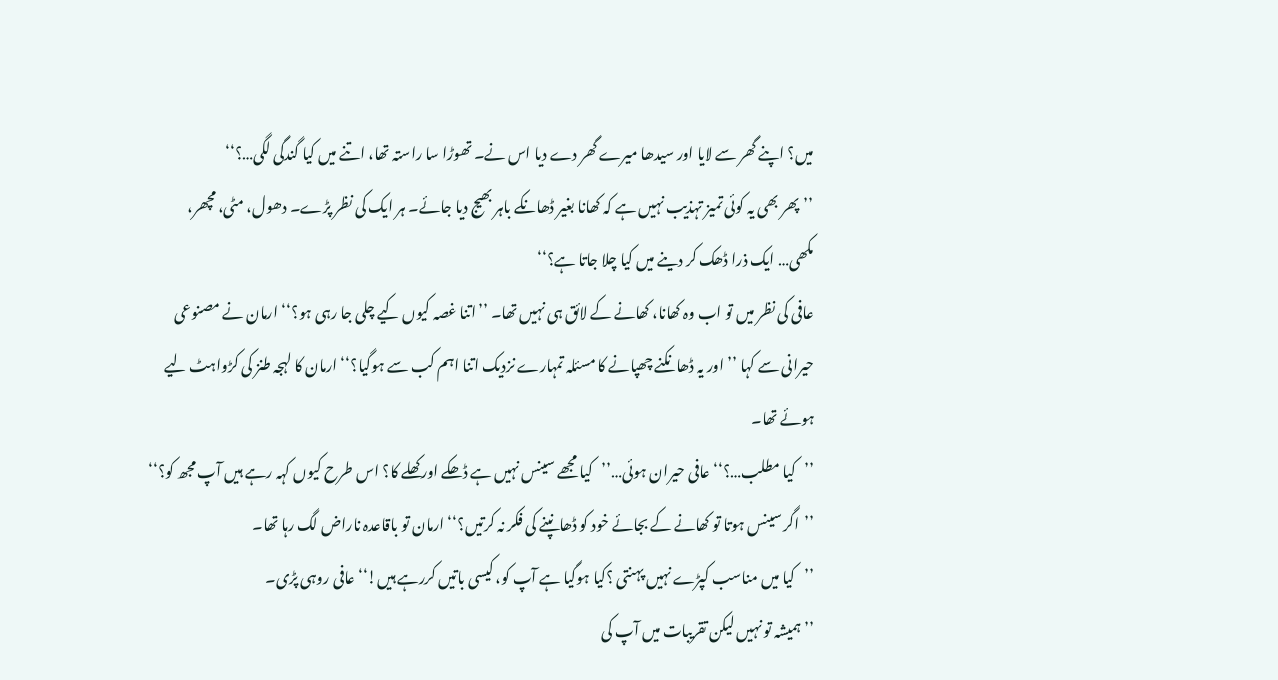میں؟ اپنے گھر سے لایا اور سیدھا میرے گھر دے دیا اس نے۔ تھوڑا سا راستہ تھا، اتنے میں کیا گندگی لگی…؟‘‘
’’پھر بھی یہ کوئی تمیز تہذیب نہیں ہے کہ کھانا بغیر ڈھانکے باہر بھیج دیا جائے۔ ہر ایک کی نظر پڑے۔ دھول، مٹی، مچھر، مکھی… ایک ذرا ڈھک کر دینے میں کیا چلا جاتا ہے؟‘‘
عافی کی نظر میں تو اب وہ کھانا، کھانے کے لائق ہی نہیں تھا۔ ’’اتنا غصہ کیوں کیے چلی جا رہی ہو؟‘‘ ارمان نے مصنوعی حیرانی سے کہا ’’اور یہ ڈھانکنے چھپانے کا مسئلہ تمہارے نزدیک اتنا اہم کب سے ہوگیا؟‘‘ ارمان کا لہجہ طنز کی کڑواہٹ لیے ہوئے تھا۔
’’کیا مطلب…؟‘‘ عافی حیران ہوئی…’’کیا مجھے سینس نہیں ہے ڈھکے اورکھلے کا؟ اس طرح کیوں کہہ رہے ہیں آپ مجھ کو؟‘‘
’’اگر سینس ہوتا تو کھانے کے بجائے خود کو ڈھانپنے کی فکر نہ کرتیں؟‘‘ ارمان تو باقاعدہ ناراض لگ رہا تھا۔
’’کیا میں مناسب کپڑے نہیں پہنتی ؟کیا ہوگیا ہے آپ کو، کیسی باتیں کررہے ہیں!‘‘ عافی روہی پڑی۔
’’ہمیشہ تو نہیں لیکن تقریبات میں آپ کی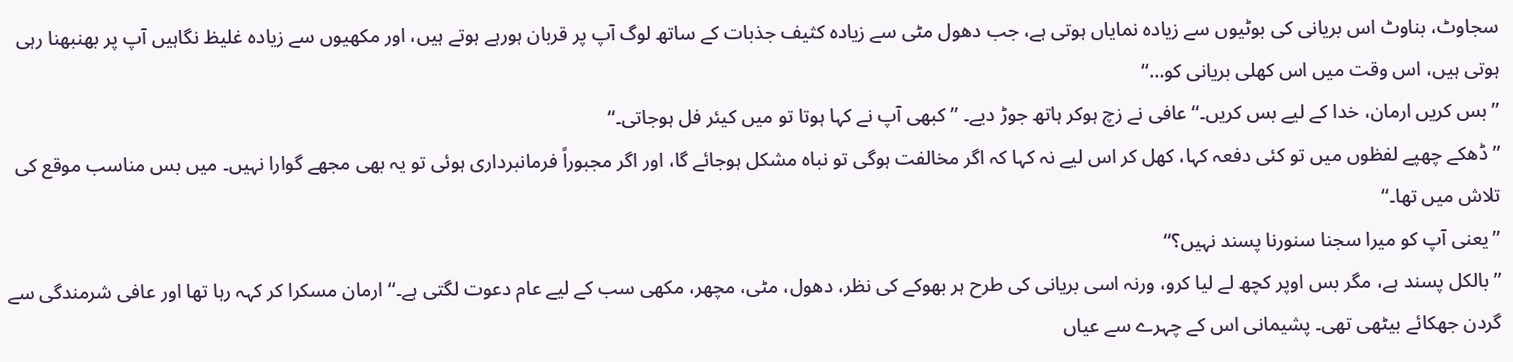سجاوٹ، بناوٹ اس بریانی کی بوٹیوں سے زیادہ نمایاں ہوتی ہے، جب دھول مٹی سے زیادہ کثیف جذبات کے ساتھ لوگ آپ پر قربان ہورہے ہوتے ہیں، اور مکھیوں سے زیادہ غلیظ نگاہیں آپ پر بھنبھنا رہی ہوتی ہیں، اس وقت میں اس کھلی بریانی کو…‘‘
’’بس کریں ارمان، خدا کے لیے بس کریں۔‘‘ عافی نے زچ ہوکر ہاتھ جوڑ دیے۔ ’’کبھی آپ نے کہا ہوتا تو میں کیئر فل ہوجاتی۔‘‘
’’ڈھکے چھپے لفظوں میں تو کئی دفعہ کہا، کھل کر اس لیے نہ کہا کہ اگر مخالفت ہوگی تو نباہ مشکل ہوجائے گا، اور اگر مجبوراً فرمانبرداری ہوئی تو یہ بھی مجھے گوارا نہیں۔ میں بس مناسب موقع کی تلاش میں تھا۔‘‘
’’یعنی آپ کو میرا سجنا سنورنا پسند نہیں؟‘‘
’’بالکل پسند ہے، مگر بس اوپر کچھ لے لیا کرو، ورنہ اسی بریانی کی طرح ہر بھوکے کی نظر، دھول، مٹی، مچھر، مکھی سب کے لیے عام دعوت لگتی ہے۔‘‘ارمان مسکرا کر کہہ رہا تھا اور عافی شرمندگی سے گردن جھکائے بیٹھی تھی۔ پشیمانی اس کے چہرے سے عیاں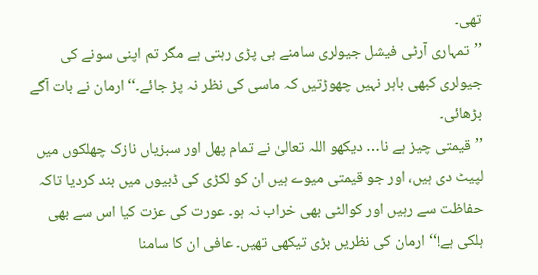تھی۔
’’تمہاری آرٹی فیشل جیولری سامنے ہی پڑی رہتی ہے مگر تم اپنی سونے کی جیولری کبھی باہر نہیں چھوڑتیں کہ ماسی کی نظر نہ پڑ جائے۔‘‘ ارمان نے بات آگے بڑھائی۔
’’قیمتی چیز ہے نا… دیکھو اللہ تعالیٰ نے تمام پھل اور سبزیاں نازک چھلکوں میں لپیٹ دی ہیں، اور جو قیمتی میوے ہیں ان کو لکڑی کی ڈبیوں میں بند کردیا تاکہ حفاظت سے رہیں اور کوالٹی بھی خراب نہ ہو۔ عورت کی عزت کیا اس سے بھی ہلکی ہے!‘‘ ارمان کی نظریں بڑی تیکھی تھیں۔ عافی ان کا سامنا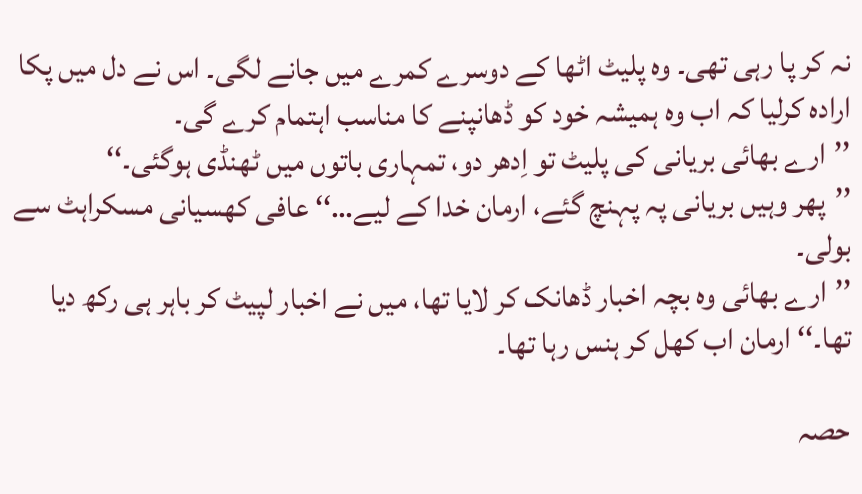نہ کر پا رہی تھی۔ وہ پلیٹ اٹھا کے دوسرے کمرے میں جانے لگی۔ اس نے دل میں پکا ارادہ کرلیا کہ اب وہ ہمیشہ خود کو ڈھانپنے کا مناسب اہتمام کرے گی۔
’’ارے بھائی بریانی کی پلیٹ تو اِدھر دو، تمہاری باتوں میں ٹھنڈی ہوگئی۔‘‘
’’پھر وہیں بریانی پہ پہنچ گئے، ارمان خدا کے لیے…‘‘ عافی کھسیانی مسکراہٹ سے بولی۔
’’ارے بھائی وہ بچہ اخبار ڈھانک کر لایا تھا، میں نے اخبار لپیٹ کر باہر ہی رکھ دیا تھا۔‘‘ ارمان اب کھل کر ہنس رہا تھا۔

حصہ